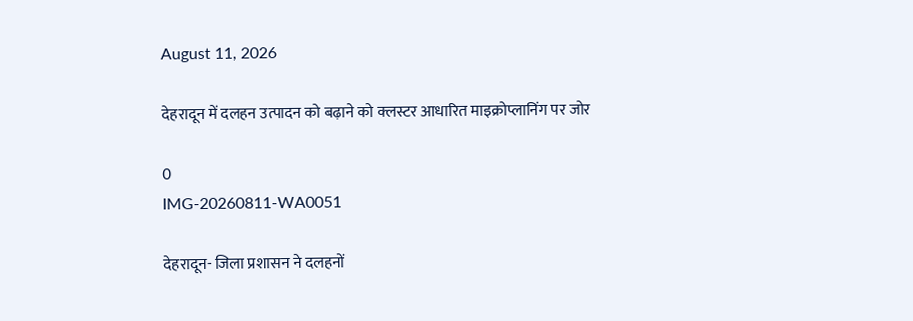August 11, 2026

देहरादून में दलहन उत्पादन को बढ़ाने को क्लस्टर आधारित माइक्रोप्लानिंग पर जोर

0
IMG-20260811-WA0051

देहरादून- जिला प्रशासन ने दलहनों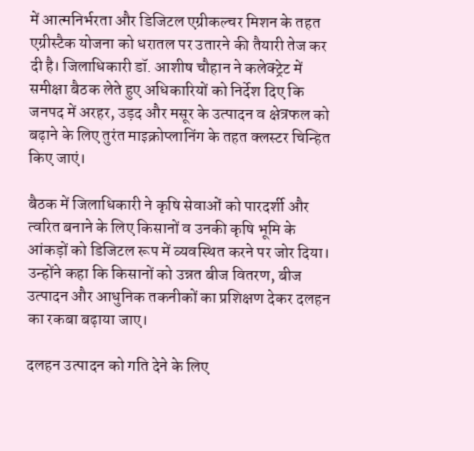में आत्मनिर्भरता और डिजिटल एग्रीकल्चर मिशन के तहत एग्रीस्टैक योजना को धरातल पर उतारने की तैयारी तेज कर दी है। जिलाधिकारी डॉ. आशीष चौहान ने कलेक्ट्रेट में समीक्षा बैठक लेते हुए अधिकारियों को निर्देश दिए कि जनपद में अरहर, उड़द और मसूर के उत्पादन व क्षेत्रफल को बढ़ाने के लिए तुरंत माइक्रोप्लानिंग के तहत क्लस्टर चिन्हित किए जाएं।

बैठक में जिलाधिकारी ने कृषि सेवाओं को पारदर्शी और त्वरित बनाने के लिए किसानों व उनकी कृषि भूमि के आंकड़ों को डिजिटल रूप में व्यवस्थित करने पर जोर दिया। उन्होंने कहा कि किसानों को उन्नत बीज वितरण, बीज उत्पादन और आधुनिक तकनीकों का प्रशिक्षण देकर दलहन का रकबा बढ़ाया जाए।

दलहन उत्पादन को गति देने के लिए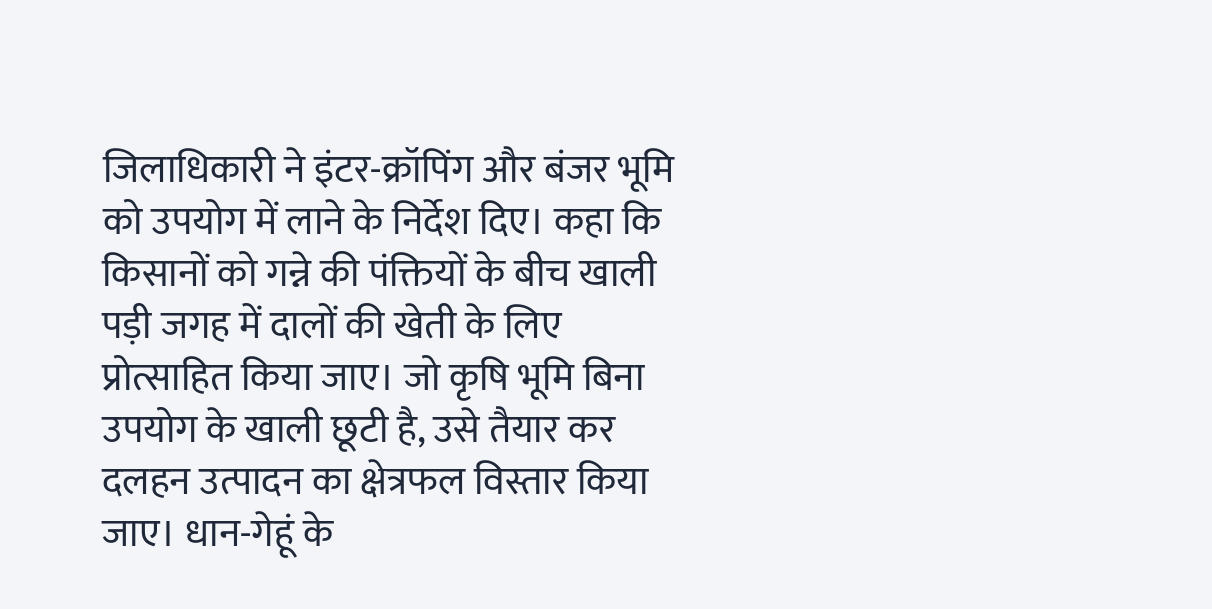जिलाधिकारी ने इंटर-क्रॉपिंग और बंजर भूमि को उपयोग में लाने के निर्देश दिए। कहा कि किसानों को गन्ने की पंक्तियों के बीच खाली पड़ी जगह में दालों की खेती के लिए प्रोत्साहित किया जाए। जो कृषि भूमि बिना उपयोग के खाली छूटी है, उसे तैयार कर दलहन उत्पादन का क्षेत्रफल विस्तार किया जाए। धान-गेहूं के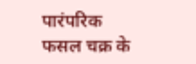पारंपरिक फसल चक्र के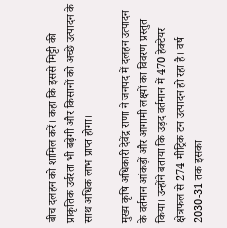बीच दलहन को शामिल करें। कहा कि इससे मिट्टी की प्राकृतिक उर्वरता भी बढ़ेगी और किसानों को अच्छे उत्पादन के साथ अधिक लाभ प्राप्त होगा।

मुख्य कृषि अधिकारी देवेंद्र राणा ने जनपद में दलहन उत्पादन के वर्तमान आंकड़ों और आगामी लक्ष्यों का विवरण प्रस्तुत किया। उन्होंने बताया कि उड़द वर्तमान में 470 हेक्टेयर क्षेत्रफल से 274 मीट्रिक टन उत्पादन हो रहा है। वर्ष 2030-31 तक इसका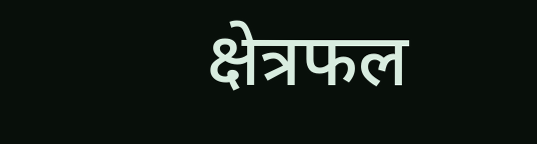क्षेत्रफल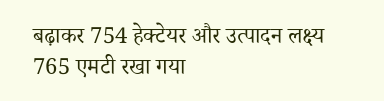बढ़ाकर 754 हेक्टेयर और उत्पादन लक्ष्य 765 एमटी रखा गया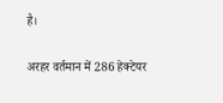है।

अरहर वर्तमान में 286 हेक्टेयर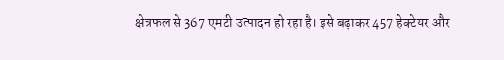क्षेत्रफल से 367 एमटी उत्पादन हो रहा है। इसे बढ़ाकर 457 हेक्टेयर और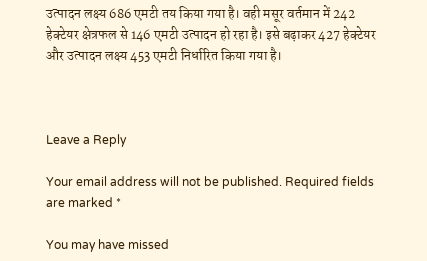उत्पादन लक्ष्य 686 एमटी तय किया गया है। वही मसूर वर्तमान में 242 हेक्टेयर क्षेत्रफल से 146 एमटी उत्पादन हो रहा है। इसे बढ़ाकर 427 हेक्टेयर और उत्पादन लक्ष्य 453 एमटी निर्धारित किया गया है।



Leave a Reply

Your email address will not be published. Required fields are marked *

You may have missed